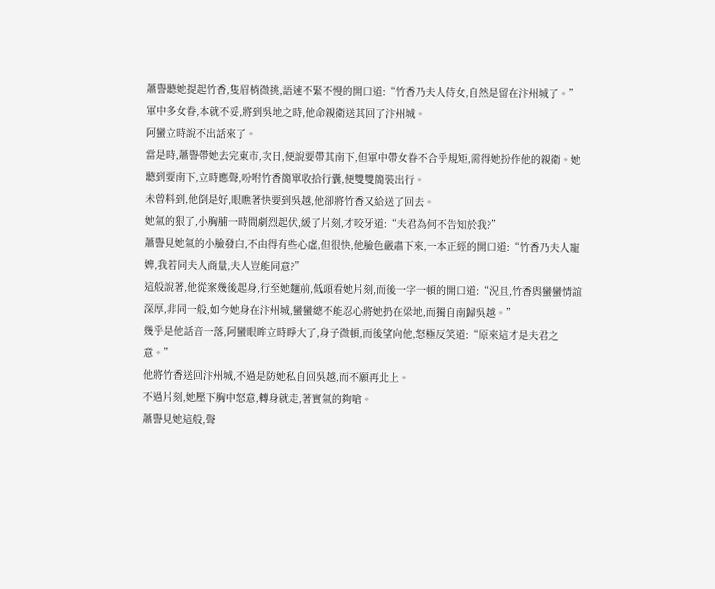蕭譽聽她提起竹香,隻眉梢微挑,語速不緊不慢的開口道:“竹香乃夫人侍女,自然是留在汴州城了。”
軍中多女眷,本就不妥,將到吳地之時,他命親衛送其回了汴州城。
阿蠻立時說不出話來了。
當是時,蕭譽帶她去完東市,次日,便說要帶其南下,但軍中帶女眷不合乎規矩,需得她扮作他的親衛。她聽到要南下,立時應聲,吩咐竹香簡單收拾行囊,便雙雙簡裝出行。
未曾料到,他倒是好,眼瞧著快要到吳越,他卻將竹香又給送了回去。
她氣的狠了,小胸脯一時間劇烈起伏,緩了片刻,才咬牙道:“夫君為何不告知於我?”
蕭譽見她氣的小臉發白,不由得有些心虛,但很快,他臉色嚴肅下來,一本正經的開口道:“竹香乃夫人寵婢,我若同夫人商量,夫人豈能同意?”
這般說著,他從案幾後起身,行至她麵前,低頭看她片刻,而後一字一頓的開口道:“況且,竹香與蠻蠻情誼深厚,非同一般,如今她身在汴州城,蠻蠻總不能忍心將她扔在梁地,而獨自南歸吳越。”
幾乎是他話音一落,阿蠻眼眸立時睜大了,身子微頓,而後望向他,怒極反笑道:“原來這才是夫君之意。”
他將竹香送回汴州城,不過是防她私自回吳越,而不願再北上。
不過片刻,她壓下胸中怒意,轉身就走,著實氣的夠嗆。
蕭譽見她這般,聲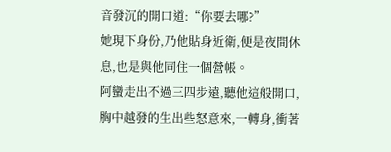音發沉的開口道:“你要去哪?”
她現下身份,乃他貼身近衛,便是夜間休息,也是與他同住一個營帳。
阿蠻走出不過三四步遠,聽他這般開口,胸中越發的生出些怒意來,一轉身,衝著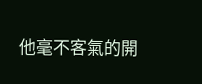他毫不客氣的開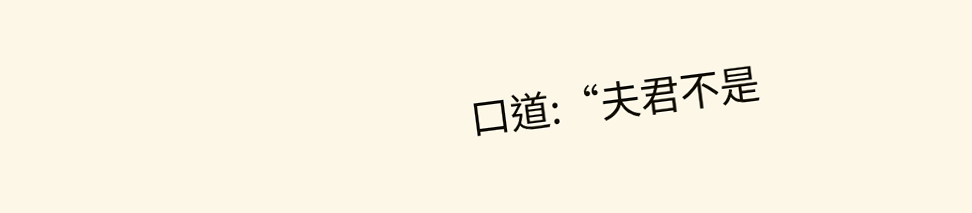口道:“夫君不是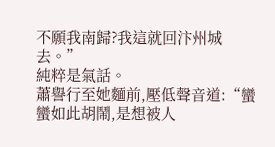不願我南歸?我這就回汴州城去。”
純粹是氣話。
蕭譽行至她麵前,壓低聲音道:“蠻蠻如此胡鬧,是想被人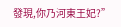發現,你乃河東王妃?”